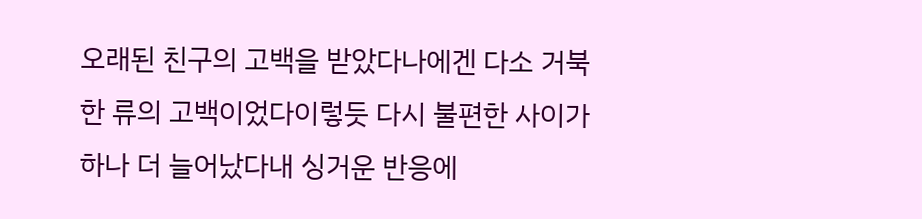오래된 친구의 고백을 받았다나에겐 다소 거북한 류의 고백이었다이렇듯 다시 불편한 사이가 하나 더 늘어났다내 싱거운 반응에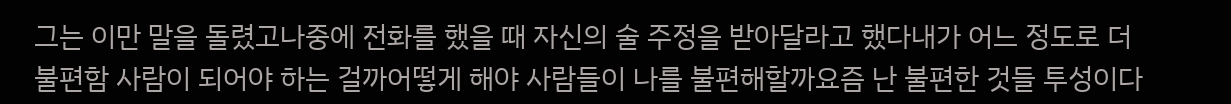그는 이만 말을 돌렸고나중에 전화를 했을 때 자신의 술 주정을 받아달라고 했다내가 어느 정도로 더 불편함 사람이 되어야 하는 걸까어떻게 해야 사람들이 나를 불편해할까요즘 난 불편한 것들 투성이다